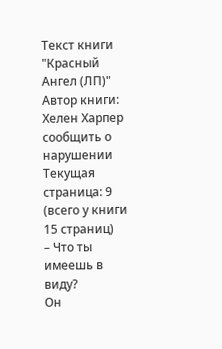Текст книги "Красный Ангел (ЛП)"
Автор книги: Хелен Харпер
сообщить о нарушении
Текущая страница: 9 (всего у книги 15 страниц)
– Что ты имеешь в виду?
Он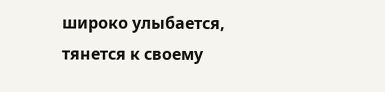широко улыбается, тянется к своему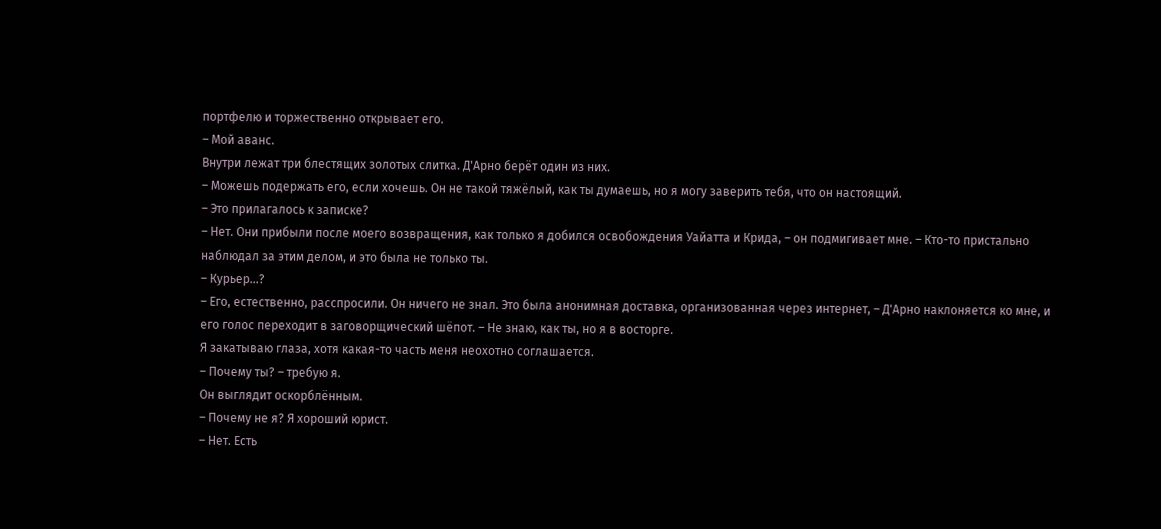портфелю и торжественно открывает его.
– Мой аванс.
Внутри лежат три блестящих золотых слитка. Д'Арно берёт один из них.
– Можешь подержать его, если хочешь. Он не такой тяжёлый, как ты думаешь, но я могу заверить тебя, что он настоящий.
– Это прилагалось к записке?
– Нет. Они прибыли после моего возвращения, как только я добился освобождения Уайатта и Крида, – он подмигивает мне. – Кто-то пристально наблюдал за этим делом, и это была не только ты.
– Курьер…?
– Его, естественно, расспросили. Он ничего не знал. Это была анонимная доставка, организованная через интернет, – Д'Арно наклоняется ко мне, и его голос переходит в заговорщический шёпот. – Не знаю, как ты, но я в восторге.
Я закатываю глаза, хотя какая-то часть меня неохотно соглашается.
– Почему ты? – требую я.
Он выглядит оскорблённым.
– Почему не я? Я хороший юрист.
– Нет. Есть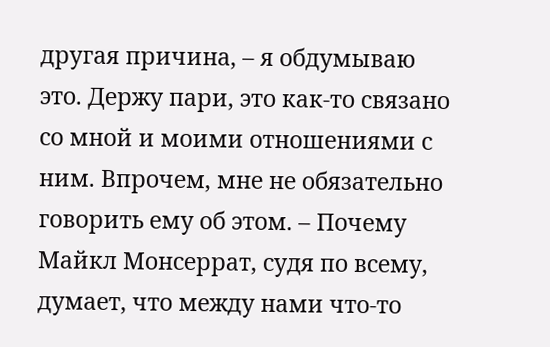другая причина, – я обдумываю это. Держу пари, это как-то связано со мной и моими отношениями с ним. Впрочем, мне не обязательно говорить ему об этом. – Почему Майкл Монсеррат, судя по всему, думает, что между нами что-то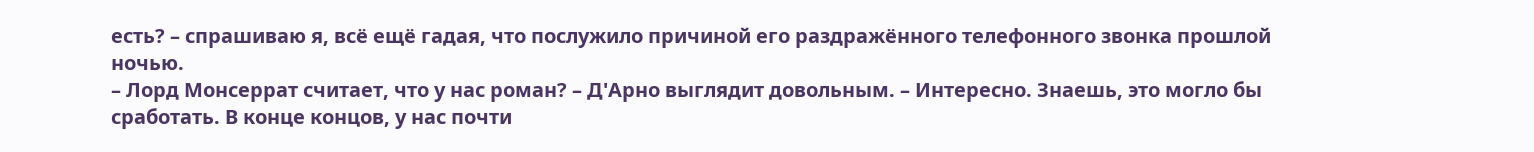есть? – спрашиваю я, всё ещё гадая, что послужило причиной его раздражённого телефонного звонка прошлой ночью.
– Лорд Монсеррат считает, что у нас роман? – Д'Арно выглядит довольным. – Интересно. Знаешь, это могло бы сработать. В конце концов, у нас почти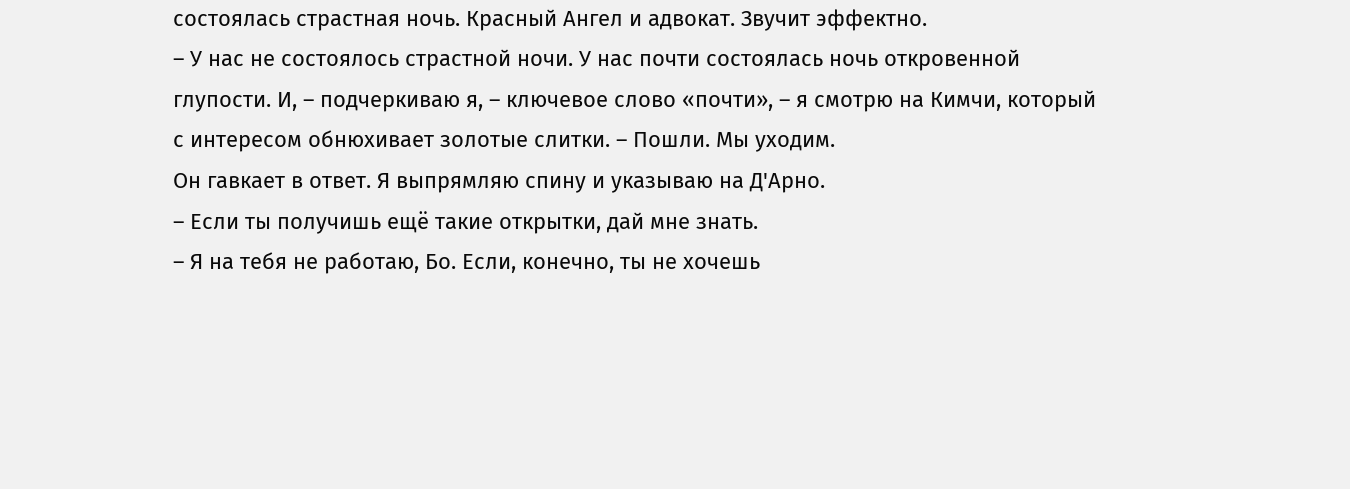состоялась страстная ночь. Красный Ангел и адвокат. Звучит эффектно.
– У нас не состоялось страстной ночи. У нас почти состоялась ночь откровенной глупости. И, – подчеркиваю я, – ключевое слово «почти», – я смотрю на Кимчи, который с интересом обнюхивает золотые слитки. – Пошли. Мы уходим.
Он гавкает в ответ. Я выпрямляю спину и указываю на Д'Арно.
– Если ты получишь ещё такие открытки, дай мне знать.
– Я на тебя не работаю, Бо. Если, конечно, ты не хочешь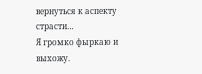вернуться к аспекту страсти…
Я громко фыркаю и выхожу.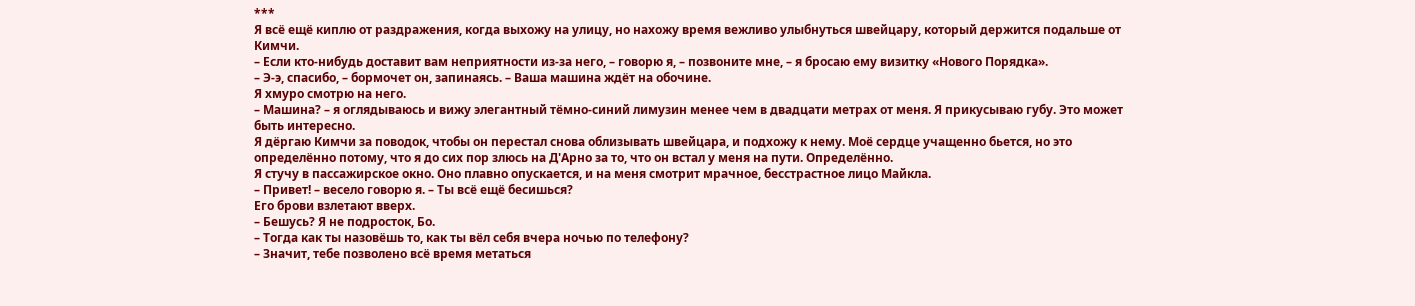***
Я всё ещё киплю от раздражения, когда выхожу на улицу, но нахожу время вежливо улыбнуться швейцару, который держится подальше от Кимчи.
– Если кто-нибудь доставит вам неприятности из-за него, – говорю я, – позвоните мне, – я бросаю ему визитку «Нового Порядка».
– Э-э, спасибо, – бормочет он, запинаясь. – Ваша машина ждёт на обочине.
Я хмуро смотрю на него.
– Машина? – я оглядываюсь и вижу элегантный тёмно-синий лимузин менее чем в двадцати метрах от меня. Я прикусываю губу. Это может быть интересно.
Я дёргаю Кимчи за поводок, чтобы он перестал снова облизывать швейцара, и подхожу к нему. Моё сердце учащенно бьется, но это определённо потому, что я до сих пор злюсь на Д'Арно за то, что он встал у меня на пути. Определённо.
Я стучу в пассажирское окно. Оно плавно опускается, и на меня смотрит мрачное, бесстрастное лицо Майкла.
– Привет! – весело говорю я. – Ты всё ещё бесишься?
Его брови взлетают вверх.
– Бешусь? Я не подросток, Бо.
– Тогда как ты назовёшь то, как ты вёл себя вчера ночью по телефону?
– Значит, тебе позволено всё время метаться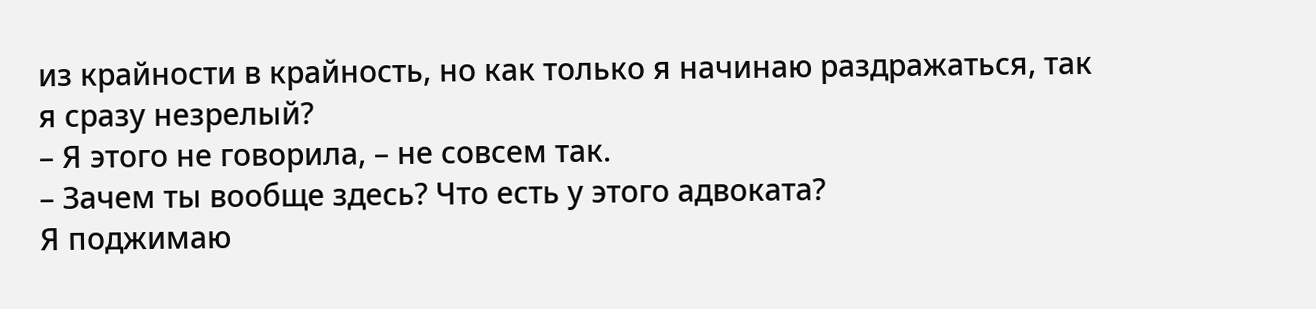из крайности в крайность, но как только я начинаю раздражаться, так я сразу незрелый?
– Я этого не говорила, – не совсем так.
– Зачем ты вообще здесь? Что есть у этого адвоката?
Я поджимаю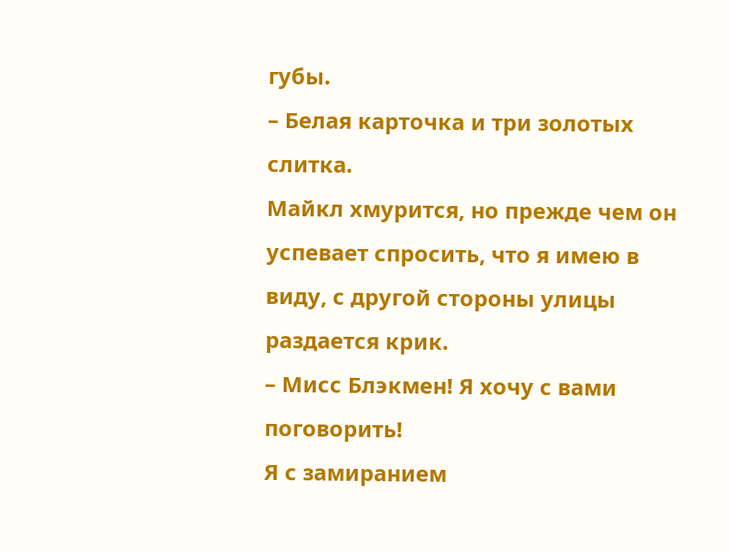губы.
– Белая карточка и три золотых слитка.
Майкл хмурится, но прежде чем он успевает спросить, что я имею в виду, с другой стороны улицы раздается крик.
– Мисс Блэкмен! Я хочу с вами поговорить!
Я с замиранием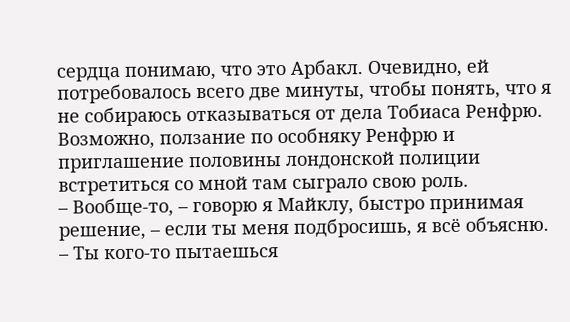сердца понимаю, что это Арбакл. Очевидно, ей потребовалось всего две минуты, чтобы понять, что я не собираюсь отказываться от дела Тобиаса Ренфрю. Возможно, ползание по особняку Ренфрю и приглашение половины лондонской полиции встретиться со мной там сыграло свою роль.
– Вообще-то, – говорю я Майклу, быстро принимая решение, – если ты меня подбросишь, я всё объясню.
– Ты кого-то пытаешься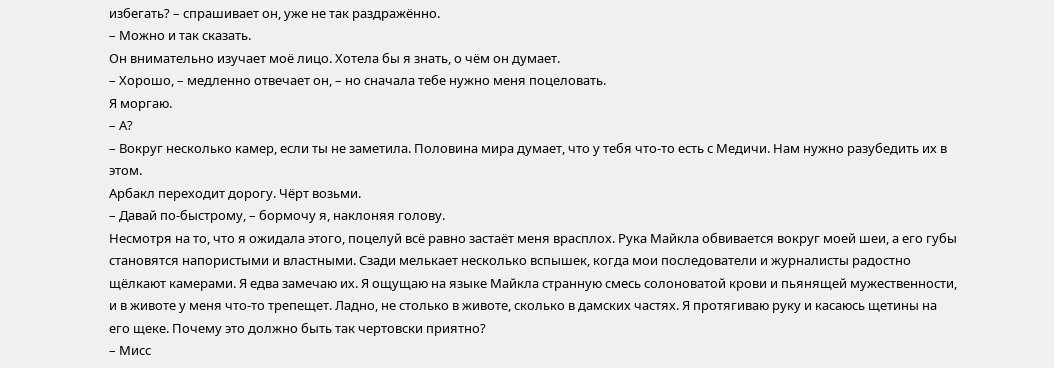избегать? – спрашивает он, уже не так раздражённо.
– Можно и так сказать.
Он внимательно изучает моё лицо. Хотела бы я знать, о чём он думает.
– Хорошо, – медленно отвечает он, – но сначала тебе нужно меня поцеловать.
Я моргаю.
– А?
– Вокруг несколько камер, если ты не заметила. Половина мира думает, что у тебя что-то есть с Медичи. Нам нужно разубедить их в этом.
Арбакл переходит дорогу. Чёрт возьми.
– Давай по-быстрому, – бормочу я, наклоняя голову.
Несмотря на то, что я ожидала этого, поцелуй всё равно застаёт меня врасплох. Рука Майкла обвивается вокруг моей шеи, а его губы становятся напористыми и властными. Сзади мелькает несколько вспышек, когда мои последователи и журналисты радостно щёлкают камерами. Я едва замечаю их. Я ощущаю на языке Майкла странную смесь солоноватой крови и пьянящей мужественности, и в животе у меня что-то трепещет. Ладно, не столько в животе, сколько в дамских частях. Я протягиваю руку и касаюсь щетины на его щеке. Почему это должно быть так чертовски приятно?
– Мисс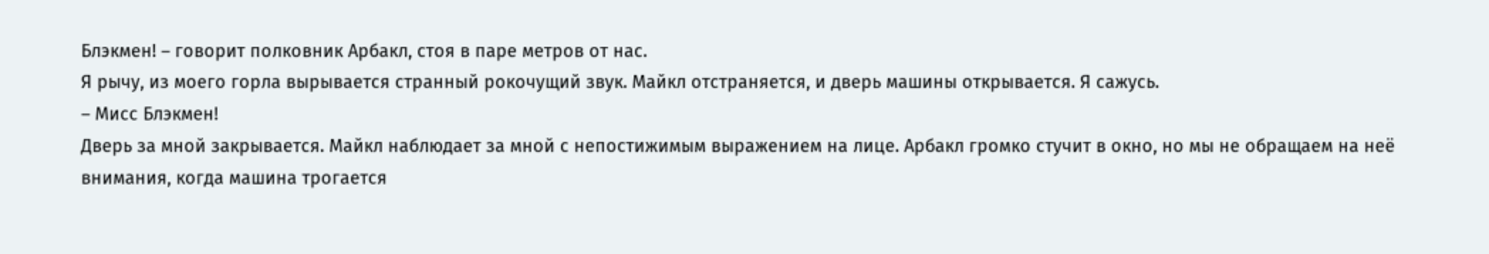Блэкмен! – говорит полковник Арбакл, стоя в паре метров от нас.
Я рычу, из моего горла вырывается странный рокочущий звук. Майкл отстраняется, и дверь машины открывается. Я сажусь.
– Мисс Блэкмен!
Дверь за мной закрывается. Майкл наблюдает за мной с непостижимым выражением на лице. Арбакл громко стучит в окно, но мы не обращаем на неё внимания, когда машина трогается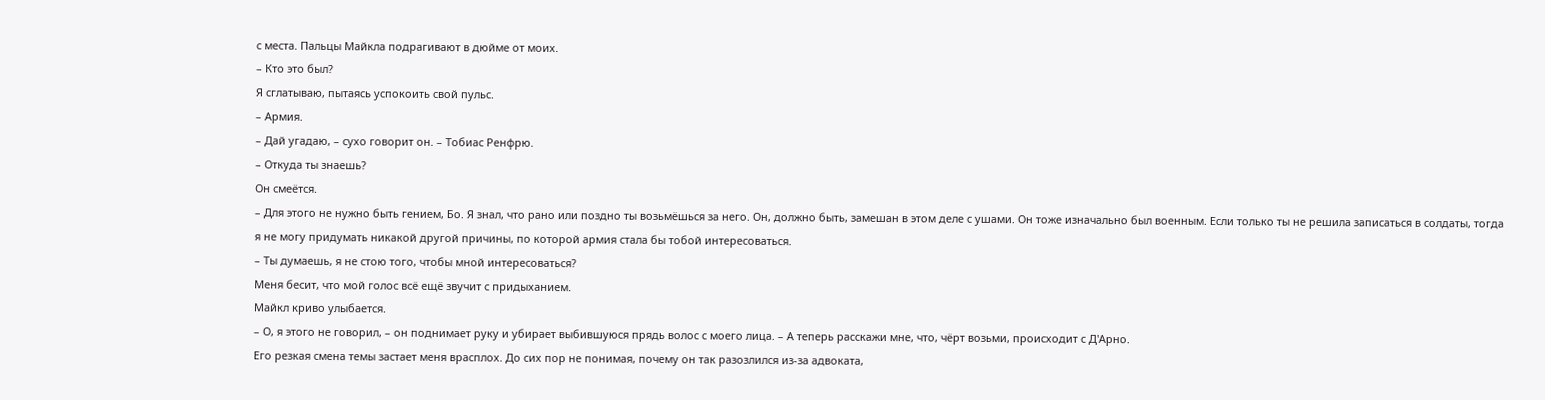с места. Пальцы Майкла подрагивают в дюйме от моих.
– Кто это был?
Я сглатываю, пытаясь успокоить свой пульс.
– Армия.
– Дай угадаю, – сухо говорит он. – Тобиас Ренфрю.
– Откуда ты знаешь?
Он смеётся.
– Для этого не нужно быть гением, Бо. Я знал, что рано или поздно ты возьмёшься за него. Он, должно быть, замешан в этом деле с ушами. Он тоже изначально был военным. Если только ты не решила записаться в солдаты, тогда я не могу придумать никакой другой причины, по которой армия стала бы тобой интересоваться.
– Ты думаешь, я не стою того, чтобы мной интересоваться?
Меня бесит, что мой голос всё ещё звучит с придыханием.
Майкл криво улыбается.
– О, я этого не говорил, – он поднимает руку и убирает выбившуюся прядь волос с моего лица. – А теперь расскажи мне, что, чёрт возьми, происходит с Д'Арно.
Его резкая смена темы застает меня врасплох. До сих пор не понимая, почему он так разозлился из-за адвоката,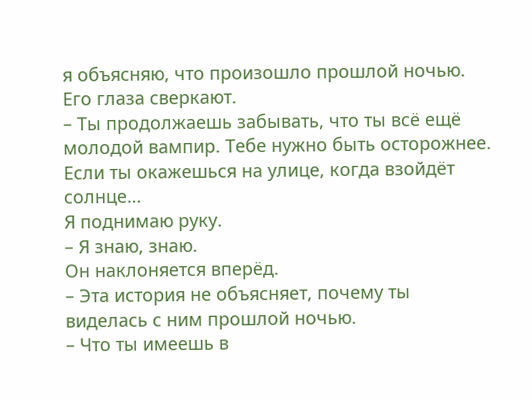я объясняю, что произошло прошлой ночью. Его глаза сверкают.
– Ты продолжаешь забывать, что ты всё ещё молодой вампир. Тебе нужно быть осторожнее. Если ты окажешься на улице, когда взойдёт солнце…
Я поднимаю руку.
– Я знаю, знаю.
Он наклоняется вперёд.
– Эта история не объясняет, почему ты виделась с ним прошлой ночью.
– Что ты имеешь в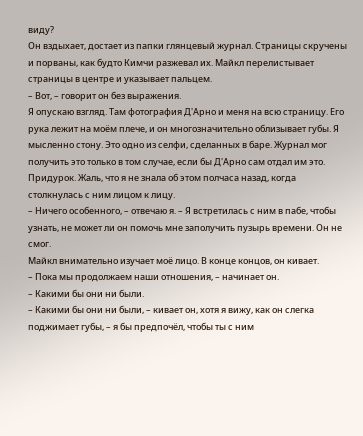виду?
Он вздыхает, достает из папки глянцевый журнал. Страницы скручены и порваны, как будто Кимчи разжевал их. Майкл перелистывает страницы в центре и указывает пальцем.
– Вот, – говорит он без выражения.
Я опускаю взгляд. Там фотография Д'Арно и меня на всю страницу. Его рука лежит на моём плече, и он многозначительно облизывает губы. Я мысленно стону. Это одно из селфи, сделанных в баре. Журнал мог получить это только в том случае, если бы Д'Арно сам отдал им это. Придурок. Жаль, что я не знала об этом полчаса назад, когда столкнулась с ним лицом к лицу.
– Ничего особенного, – отвечаю я. – Я встретилась с ним в пабе, чтобы узнать, не может ли он помочь мне заполучить пузырь времени. Он не смог.
Майкл внимательно изучает моё лицо. В конце концов, он кивает.
– Пока мы продолжаем наши отношения, – начинает он.
– Какими бы они ни были.
– Какими бы они ни были, – кивает он, хотя я вижу, как он слегка поджимает губы, – я бы предпочёл, чтобы ты с ним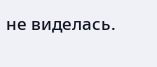не виделась.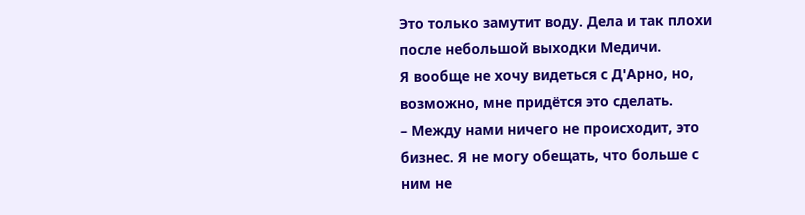Это только замутит воду. Дела и так плохи после небольшой выходки Медичи.
Я вообще не хочу видеться с Д'Арно, но, возможно, мне придётся это сделать.
– Между нами ничего не происходит, это бизнес. Я не могу обещать, что больше с ним не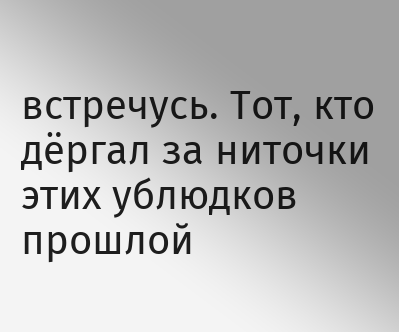встречусь. Тот, кто дёргал за ниточки этих ублюдков прошлой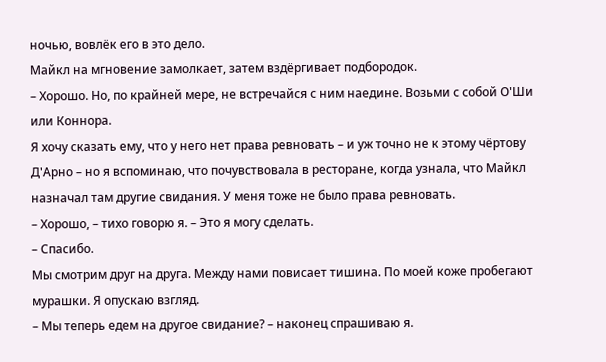ночью, вовлёк его в это дело.
Майкл на мгновение замолкает, затем вздёргивает подбородок.
– Хорошо. Но, по крайней мере, не встречайся с ним наедине. Возьми с собой О'Ши или Коннора.
Я хочу сказать ему, что у него нет права ревновать – и уж точно не к этому чёртову Д'Арно – но я вспоминаю, что почувствовала в ресторане, когда узнала, что Майкл назначал там другие свидания. У меня тоже не было права ревновать.
– Хорошо, – тихо говорю я. – Это я могу сделать.
– Спасибо.
Мы смотрим друг на друга. Между нами повисает тишина. По моей коже пробегают мурашки. Я опускаю взгляд.
– Мы теперь едем на другое свидание? – наконец спрашиваю я.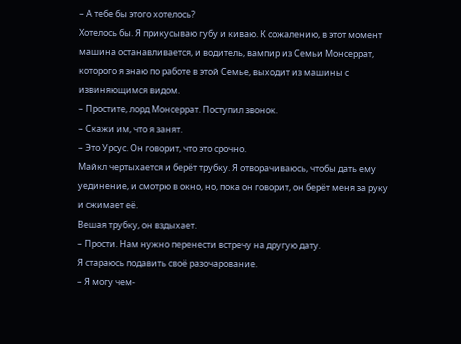– А тебе бы этого хотелось?
Хотелось бы. Я прикусываю губу и киваю. К сожалению, в этот момент машина останавливается, и водитель, вампир из Семьи Монсеррат, которого я знаю по работе в этой Семье, выходит из машины с извиняющимся видом.
– Простите, лорд Монсеррат. Поступил звонок.
– Скажи им, что я занят.
– Это Урсус. Он говорит, что это срочно.
Майкл чертыхается и берёт трубку. Я отворачиваюсь, чтобы дать ему уединение, и смотрю в окно, но, пока он говорит, он берёт меня за руку и сжимает её.
Вешая трубку, он вздыхает.
– Прости. Нам нужно перенести встречу на другую дату.
Я стараюсь подавить своё разочарование.
– Я могу чем-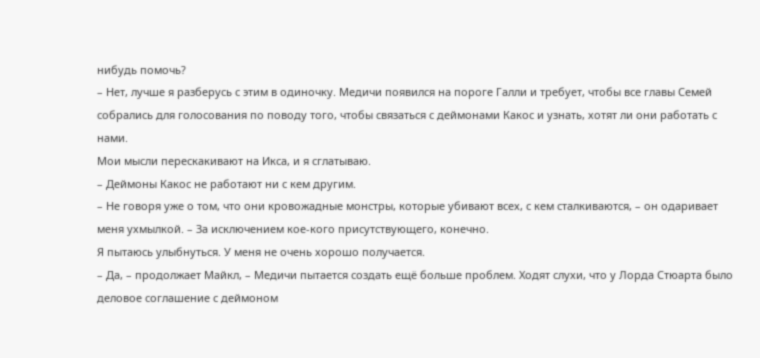нибудь помочь?
– Нет, лучше я разберусь с этим в одиночку. Медичи появился на пороге Галли и требует, чтобы все главы Семей собрались для голосования по поводу того, чтобы связаться с деймонами Какос и узнать, хотят ли они работать с нами.
Мои мысли перескакивают на Икса, и я сглатываю.
– Деймоны Какос не работают ни с кем другим.
– Не говоря уже о том, что они кровожадные монстры, которые убивают всех, с кем сталкиваются, – он одаривает меня ухмылкой. – За исключением кое-кого присутствующего, конечно.
Я пытаюсь улыбнуться. У меня не очень хорошо получается.
– Да, – продолжает Майкл, – Медичи пытается создать ещё больше проблем. Ходят слухи, что у Лорда Стюарта было деловое соглашение с деймоном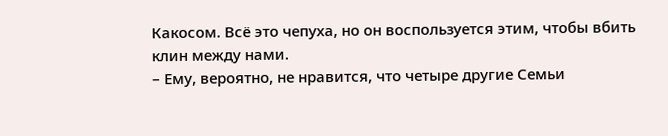Какосом. Всё это чепуха, но он воспользуется этим, чтобы вбить клин между нами.
– Ему, вероятно, не нравится, что четыре другие Семьи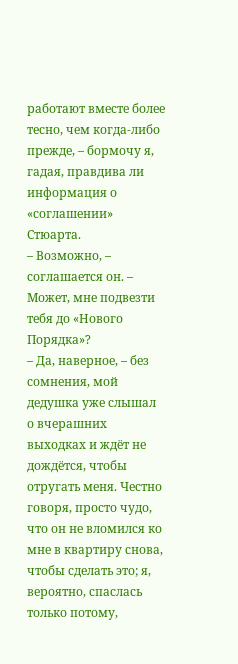работают вместе более тесно, чем когда-либо прежде, – бормочу я, гадая, правдива ли информация о «соглашении» Стюарта.
– Возможно, – соглашается он. – Может, мне подвезти тебя до «Нового Порядка»?
– Да, наверное, – без сомнения, мой дедушка уже слышал о вчерашних выходках и ждёт не дождётся, чтобы отругать меня. Честно говоря, просто чудо, что он не вломился ко мне в квартиру снова, чтобы сделать это; я, вероятно, спаслась только потому,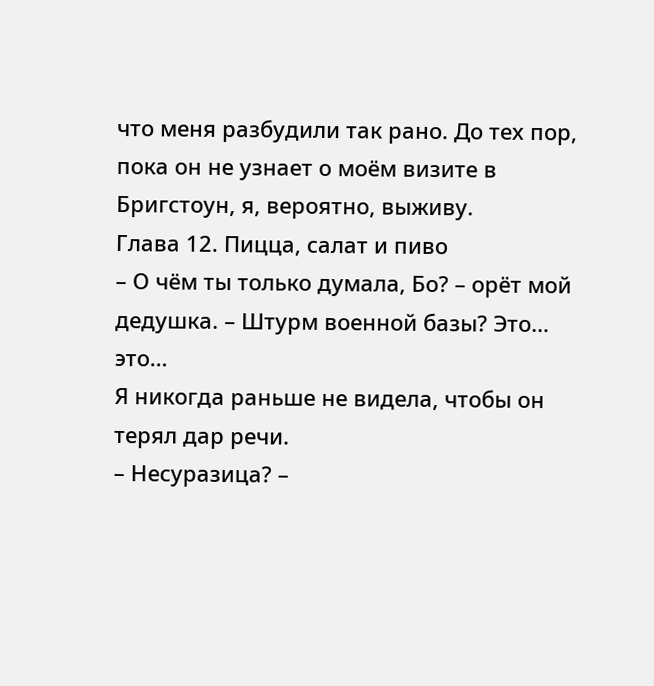что меня разбудили так рано. До тех пор, пока он не узнает о моём визите в Бригстоун, я, вероятно, выживу.
Глава 12. Пицца, салат и пиво
– О чём ты только думала, Бо? – орёт мой дедушка. – Штурм военной базы? Это… это…
Я никогда раньше не видела, чтобы он терял дар речи.
– Несуразица? –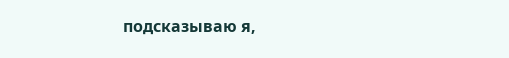подсказываю я,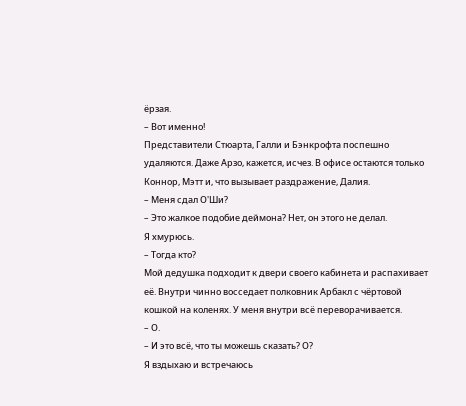ёрзая.
– Вот именно!
Представители Стюарта, Галли и Бэнкрофта поспешно удаляются. Даже Арзо, кажется, исчез. В офисе остаются только Коннор, Мэтт и, что вызывает раздражение, Далия.
– Меня сдал О'Ши?
– Это жалкое подобие деймона? Нет, он этого не делал.
Я хмурюсь.
– Тогда кто?
Мой дедушка подходит к двери своего кабинета и распахивает её. Внутри чинно восседает полковник Арбакл с чёртовой кошкой на коленях. У меня внутри всё переворачивается.
– О.
– И это всё, что ты можешь сказать? О?
Я вздыхаю и встречаюсь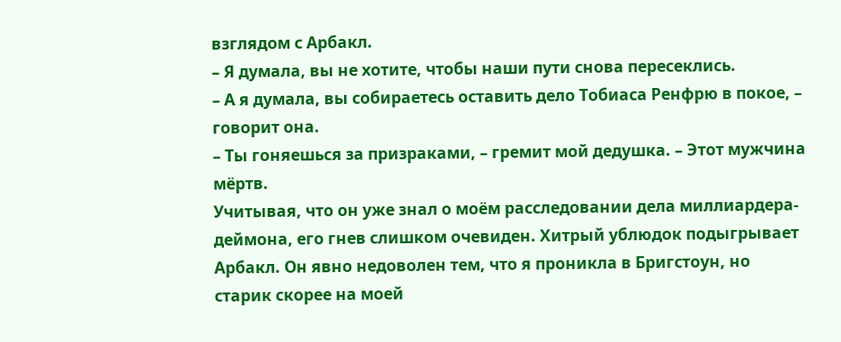взглядом с Арбакл.
– Я думала, вы не хотите, чтобы наши пути снова пересеклись.
– А я думала, вы собираетесь оставить дело Тобиаса Ренфрю в покое, – говорит она.
– Ты гоняешься за призраками, – гремит мой дедушка. – Этот мужчина мёртв.
Учитывая, что он уже знал о моём расследовании дела миллиардера-деймона, его гнев слишком очевиден. Хитрый ублюдок подыгрывает Арбакл. Он явно недоволен тем, что я проникла в Бригстоун, но старик скорее на моей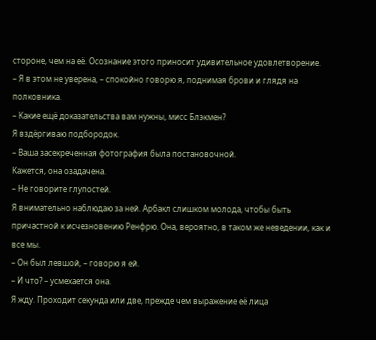стороне, чем на её. Осознание этого приносит удивительное удовлетворение.
– Я в этом не уверена, – спокойно говорю я, поднимая брови и глядя на полковника.
– Какие ещё доказательства вам нужны, мисс Блэкмен?
Я вздёргиваю подбородок.
– Ваша засекреченная фотография была постановочной.
Кажется, она озадачена.
– Не говорите глупостей.
Я внимательно наблюдаю за ней. Арбакл слишком молода, чтобы быть причастной к исчезновению Ренфрю. Она, вероятно, в таком же неведении, как и все мы.
– Он был левшой, – говорю я ей.
– И что? – усмехается она.
Я жду. Проходит секунда или две, прежде чем выражение её лица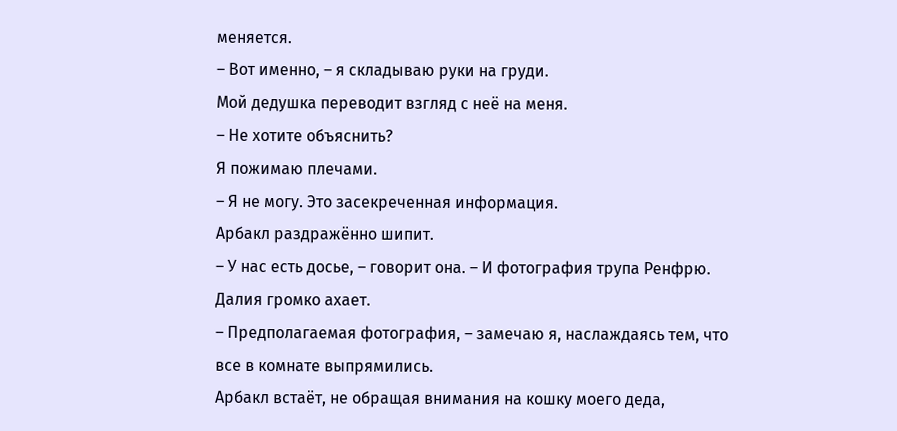меняется.
– Вот именно, – я складываю руки на груди.
Мой дедушка переводит взгляд с неё на меня.
– Не хотите объяснить?
Я пожимаю плечами.
– Я не могу. Это засекреченная информация.
Арбакл раздражённо шипит.
– У нас есть досье, – говорит она. – И фотография трупа Ренфрю.
Далия громко ахает.
– Предполагаемая фотография, – замечаю я, наслаждаясь тем, что все в комнате выпрямились.
Арбакл встаёт, не обращая внимания на кошку моего деда,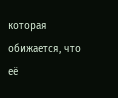которая обижается, что её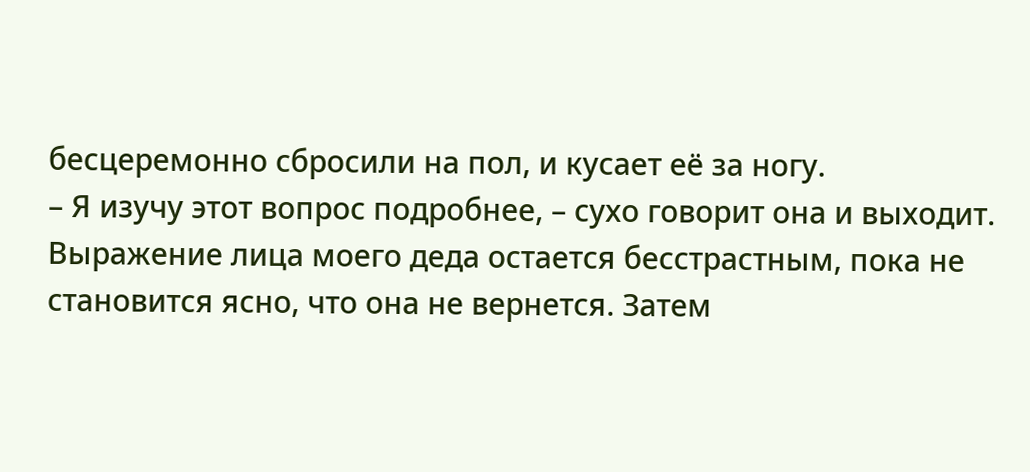бесцеремонно сбросили на пол, и кусает её за ногу.
– Я изучу этот вопрос подробнее, – сухо говорит она и выходит.
Выражение лица моего деда остается бесстрастным, пока не становится ясно, что она не вернется. Затем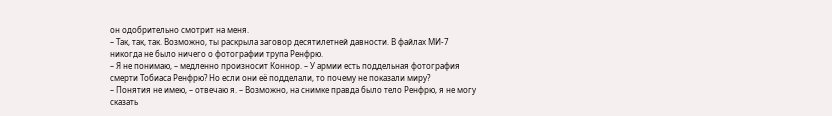он одобрительно смотрит на меня.
– Так, так, так. Возможно, ты раскрыла заговор десятилетней давности. В файлах МИ-7 никогда не было ничего о фотографии трупа Ренфрю.
– Я не понимаю, – медленно произносит Коннор. – У армии есть поддельная фотография смерти Тобиаса Ренфрю? Но если они её подделали, то почему не показали миру?
– Понятия не имею, – отвечаю я. – Возможно, на снимке правда было тело Ренфрю, я не могу сказать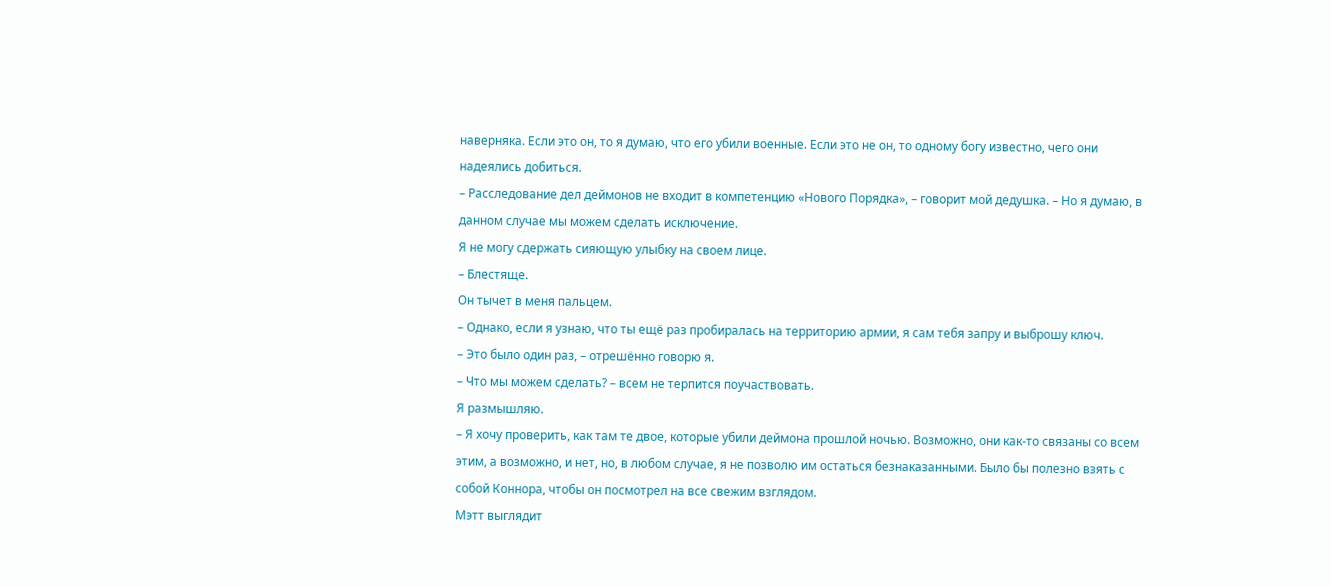наверняка. Если это он, то я думаю, что его убили военные. Если это не он, то одному богу известно, чего они надеялись добиться.
– Расследование дел деймонов не входит в компетенцию «Нового Порядка», – говорит мой дедушка. – Но я думаю, в данном случае мы можем сделать исключение.
Я не могу сдержать сияющую улыбку на своем лице.
– Блестяще.
Он тычет в меня пальцем.
– Однако, если я узнаю, что ты ещё раз пробиралась на территорию армии, я сам тебя запру и выброшу ключ.
– Это было один раз, – отрешённо говорю я.
– Что мы можем сделать? – всем не терпится поучаствовать.
Я размышляю.
– Я хочу проверить, как там те двое, которые убили деймона прошлой ночью. Возможно, они как-то связаны со всем этим, а возможно, и нет, но, в любом случае, я не позволю им остаться безнаказанными. Было бы полезно взять с собой Коннора, чтобы он посмотрел на все свежим взглядом.
Мэтт выглядит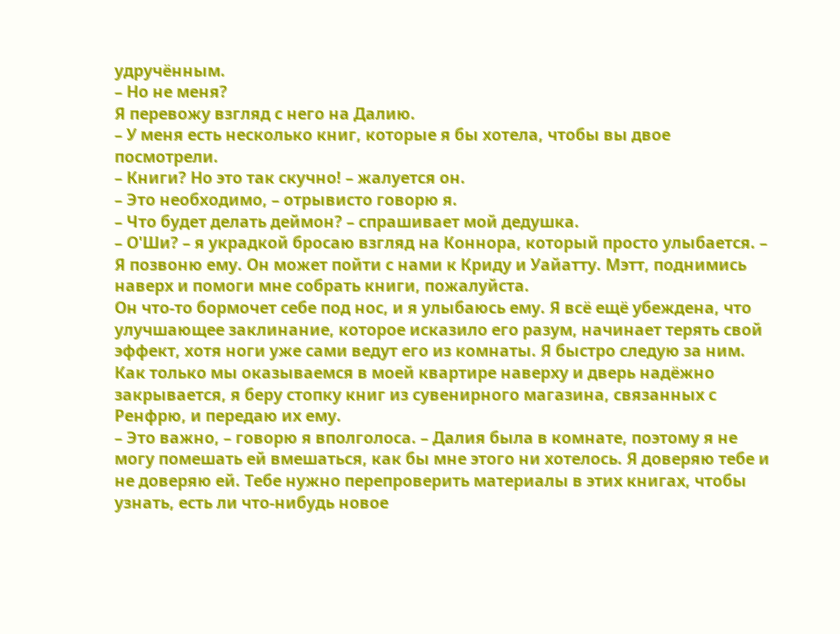удручённым.
– Но не меня?
Я перевожу взгляд с него на Далию.
– У меня есть несколько книг, которые я бы хотела, чтобы вы двое посмотрели.
– Книги? Но это так скучно! – жалуется он.
– Это необходимо, – отрывисто говорю я.
– Что будет делать деймон? – спрашивает мой дедушка.
– О'Ши? – я украдкой бросаю взгляд на Коннора, который просто улыбается. – Я позвоню ему. Он может пойти с нами к Криду и Уайатту. Мэтт, поднимись наверх и помоги мне собрать книги, пожалуйста.
Он что-то бормочет себе под нос, и я улыбаюсь ему. Я всё ещё убеждена, что улучшающее заклинание, которое исказило его разум, начинает терять свой эффект, хотя ноги уже сами ведут его из комнаты. Я быстро следую за ним.
Как только мы оказываемся в моей квартире наверху и дверь надёжно закрывается, я беру стопку книг из сувенирного магазина, связанных с Ренфрю, и передаю их ему.
– Это важно, – говорю я вполголоса. – Далия была в комнате, поэтому я не могу помешать ей вмешаться, как бы мне этого ни хотелось. Я доверяю тебе и не доверяю ей. Тебе нужно перепроверить материалы в этих книгах, чтобы узнать, есть ли что-нибудь новое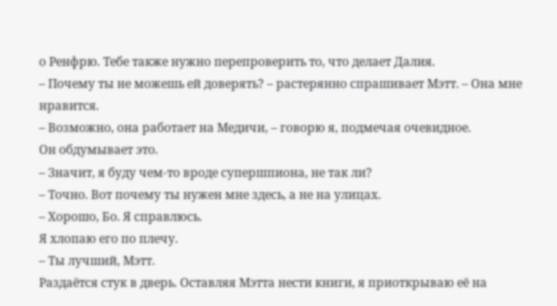о Ренфрю. Тебе также нужно перепроверить то, что делает Далия.
– Почему ты не можешь ей доверять? – растерянно спрашивает Мэтт. – Она мне нравится.
– Возможно, она работает на Медичи, – говорю я, подмечая очевидное.
Он обдумывает это.
– Значит, я буду чем-то вроде супершпиона, не так ли?
– Точно. Вот почему ты нужен мне здесь, а не на улицах.
– Хорошо, Бо. Я справлюсь.
Я хлопаю его по плечу.
– Ты лучший, Мэтт.
Раздаётся стук в дверь. Оставляя Мэтта нести книги, я приоткрываю её на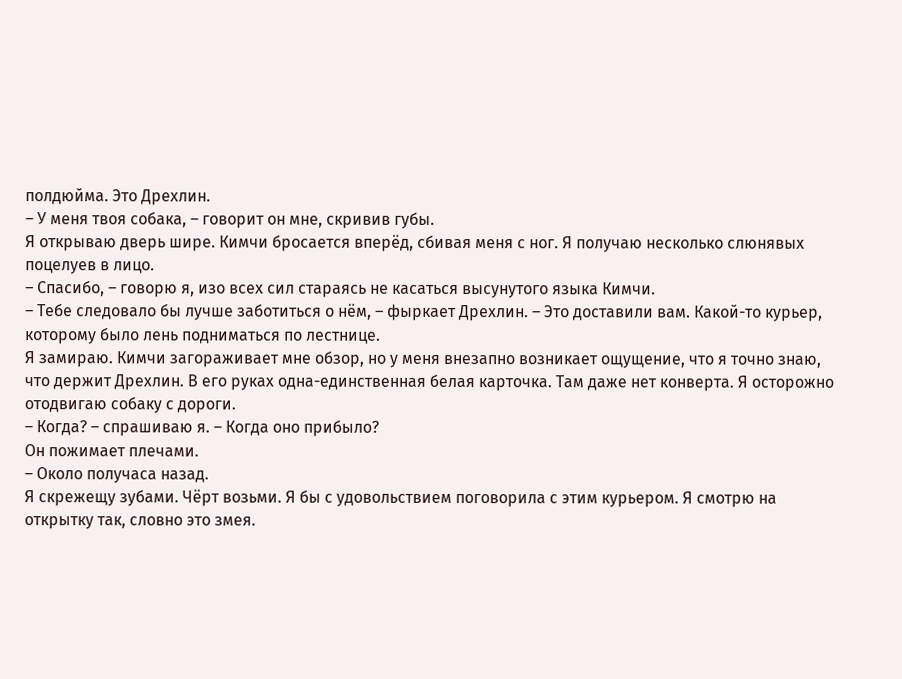полдюйма. Это Дрехлин.
– У меня твоя собака, – говорит он мне, скривив губы.
Я открываю дверь шире. Кимчи бросается вперёд, сбивая меня с ног. Я получаю несколько слюнявых поцелуев в лицо.
– Спасибо, – говорю я, изо всех сил стараясь не касаться высунутого языка Кимчи.
– Тебе следовало бы лучше заботиться о нём, – фыркает Дрехлин. – Это доставили вам. Какой-то курьер, которому было лень подниматься по лестнице.
Я замираю. Кимчи загораживает мне обзор, но у меня внезапно возникает ощущение, что я точно знаю, что держит Дрехлин. В его руках одна-единственная белая карточка. Там даже нет конверта. Я осторожно отодвигаю собаку с дороги.
– Когда? – спрашиваю я. – Когда оно прибыло?
Он пожимает плечами.
– Около получаса назад.
Я скрежещу зубами. Чёрт возьми. Я бы с удовольствием поговорила с этим курьером. Я смотрю на открытку так, словно это змея.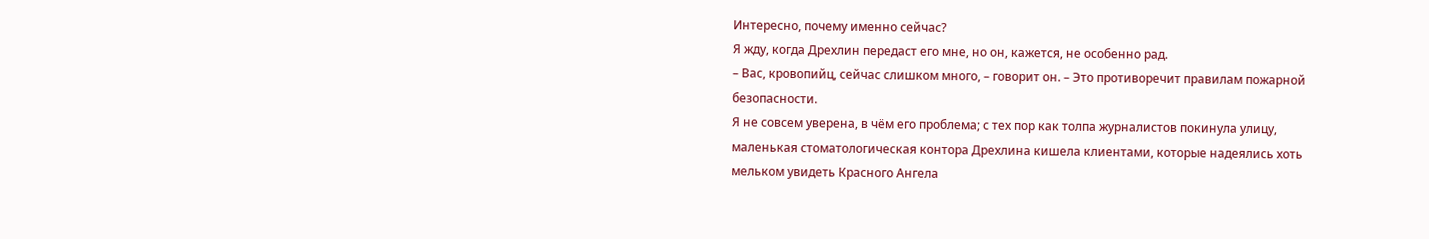Интересно, почему именно сейчас?
Я жду, когда Дрехлин передаст его мне, но он, кажется, не особенно рад.
– Вас, кровопийц, сейчас слишком много, – говорит он. – Это противоречит правилам пожарной безопасности.
Я не совсем уверена, в чём его проблема; с тех пор как толпа журналистов покинула улицу, маленькая стоматологическая контора Дрехлина кишела клиентами, которые надеялись хоть мельком увидеть Красного Ангела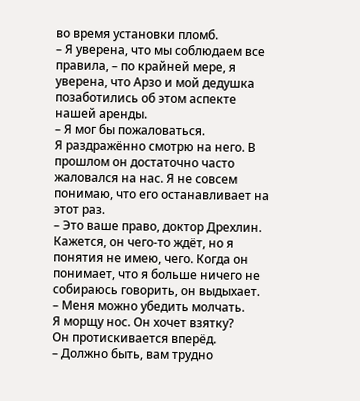во время установки пломб.
– Я уверена, что мы соблюдаем все правила, – по крайней мере, я уверена, что Арзо и мой дедушка позаботились об этом аспекте нашей аренды.
– Я мог бы пожаловаться.
Я раздражённо смотрю на него. В прошлом он достаточно часто жаловался на нас. Я не совсем понимаю, что его останавливает на этот раз.
– Это ваше право, доктор Дрехлин.
Кажется, он чего-то ждёт, но я понятия не имею, чего. Когда он понимает, что я больше ничего не собираюсь говорить, он выдыхает.
– Меня можно убедить молчать.
Я морщу нос. Он хочет взятку?
Он протискивается вперёд.
– Должно быть, вам трудно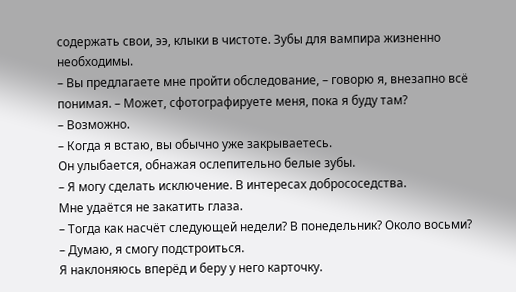содержать свои, ээ, клыки в чистоте. Зубы для вампира жизненно необходимы.
– Вы предлагаете мне пройти обследование, – говорю я, внезапно всё понимая. – Может, сфотографируете меня, пока я буду там?
– Возможно.
– Когда я встаю, вы обычно уже закрываетесь.
Он улыбается, обнажая ослепительно белые зубы.
– Я могу сделать исключение. В интересах добрососедства.
Мне удаётся не закатить глаза.
– Тогда как насчёт следующей недели? В понедельник? Около восьми?
– Думаю, я смогу подстроиться.
Я наклоняюсь вперёд и беру у него карточку.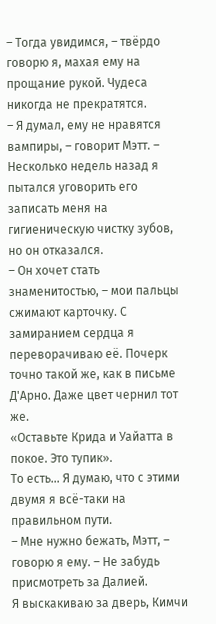– Тогда увидимся, – твёрдо говорю я, махая ему на прощание рукой. Чудеса никогда не прекратятся.
– Я думал, ему не нравятся вампиры, – говорит Мэтт. – Несколько недель назад я пытался уговорить его записать меня на гигиеническую чистку зубов, но он отказался.
– Он хочет стать знаменитостью, – мои пальцы сжимают карточку. С замиранием сердца я переворачиваю её. Почерк точно такой же, как в письме Д'Арно. Даже цвет чернил тот же.
«Оставьте Крида и Уайатта в покое. Это тупик».
То есть… Я думаю, что с этими двумя я всё-таки на правильном пути.
– Мне нужно бежать, Мэтт, – говорю я ему. – Не забудь присмотреть за Далией.
Я выскакиваю за дверь, Кимчи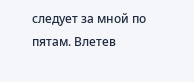следует за мной по пятам. Влетев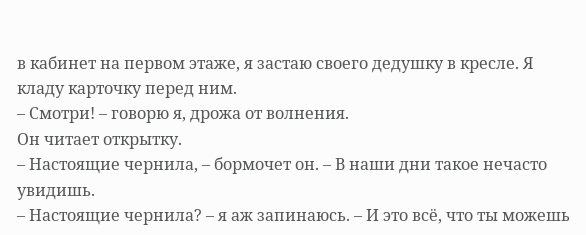в кабинет на первом этаже, я застаю своего дедушку в кресле. Я кладу карточку перед ним.
– Смотри! – говорю я, дрожа от волнения.
Он читает открытку.
– Настоящие чернила, – бормочет он. – В наши дни такое нечасто увидишь.
– Настоящие чернила? – я аж запинаюсь. – И это всё, что ты можешь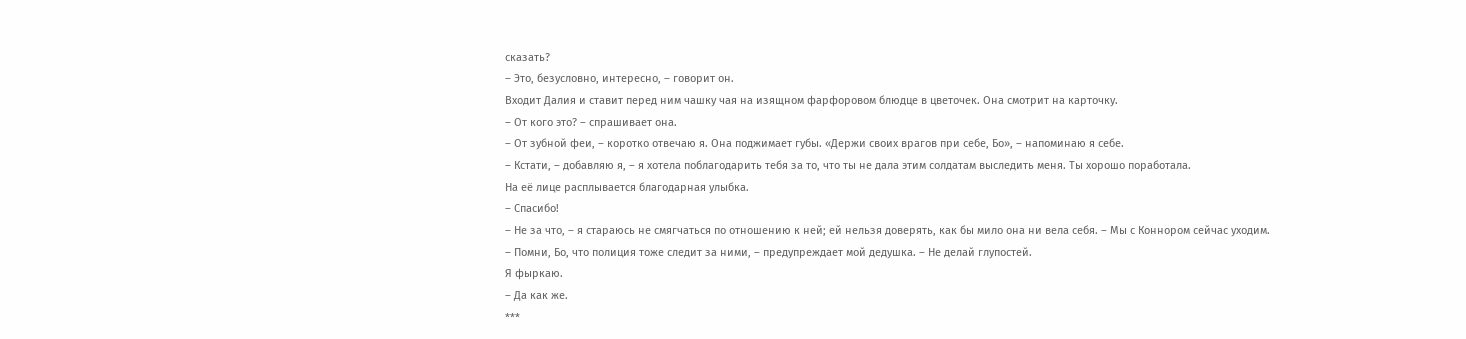сказать?
– Это, безусловно, интересно, – говорит он.
Входит Далия и ставит перед ним чашку чая на изящном фарфоровом блюдце в цветочек. Она смотрит на карточку.
– От кого это? – спрашивает она.
– От зубной феи, – коротко отвечаю я. Она поджимает губы. «Держи своих врагов при себе, Бо», – напоминаю я себе.
– Кстати, – добавляю я, – я хотела поблагодарить тебя за то, что ты не дала этим солдатам выследить меня. Ты хорошо поработала.
На её лице расплывается благодарная улыбка.
– Спасибо!
– Не за что, – я стараюсь не смягчаться по отношению к ней; ей нельзя доверять, как бы мило она ни вела себя. – Мы с Коннором сейчас уходим.
– Помни, Бо, что полиция тоже следит за ними, – предупреждает мой дедушка. – Не делай глупостей.
Я фыркаю.
– Да как же.
***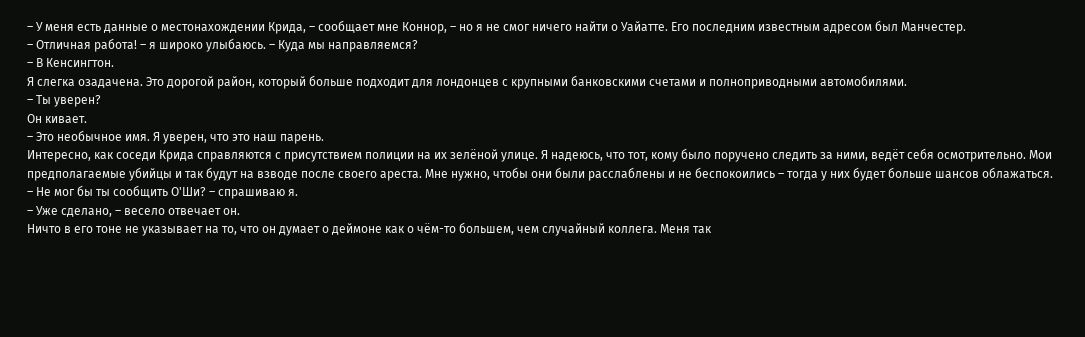– У меня есть данные о местонахождении Крида, – сообщает мне Коннор, – но я не смог ничего найти о Уайатте. Его последним известным адресом был Манчестер.
– Отличная работа! – я широко улыбаюсь. – Куда мы направляемся?
– В Кенсингтон.
Я слегка озадачена. Это дорогой район, который больше подходит для лондонцев с крупными банковскими счетами и полноприводными автомобилями.
– Ты уверен?
Он кивает.
– Это необычное имя. Я уверен, что это наш парень.
Интересно, как соседи Крида справляются с присутствием полиции на их зелёной улице. Я надеюсь, что тот, кому было поручено следить за ними, ведёт себя осмотрительно. Мои предполагаемые убийцы и так будут на взводе после своего ареста. Мне нужно, чтобы они были расслаблены и не беспокоились – тогда у них будет больше шансов облажаться.
– Не мог бы ты сообщить О'Ши? – спрашиваю я.
– Уже сделано, – весело отвечает он.
Ничто в его тоне не указывает на то, что он думает о деймоне как о чём-то большем, чем случайный коллега. Меня так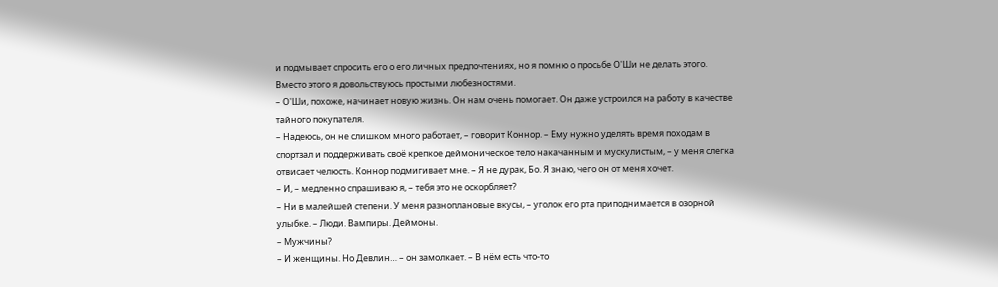и подмывает спросить его о его личных предпочтениях, но я помню о просьбе О'Ши не делать этого.
Вместо этого я довольствуюсь простыми любезностями.
– О'Ши, похоже, начинает новую жизнь. Он нам очень помогает. Он даже устроился на работу в качестве тайного покупателя.
– Надеюсь, он не слишком много работает, – говорит Коннор. – Ему нужно уделять время походам в спортзал и поддерживать своё крепкое деймоническое тело накачанным и мускулистым, – у меня слегка отвисает челюсть. Коннор подмигивает мне. – Я не дурак, Бо. Я знаю, чего он от меня хочет.
– И, – медленно спрашиваю я, – тебя это не оскорбляет?
– Ни в малейшей степени. У меня разноплановые вкусы, – уголок его рта приподнимается в озорной улыбке. – Люди. Вампиры. Деймоны.
– Мужчины?
– И женщины. Но Девлин… – он замолкает. – В нём есть что-то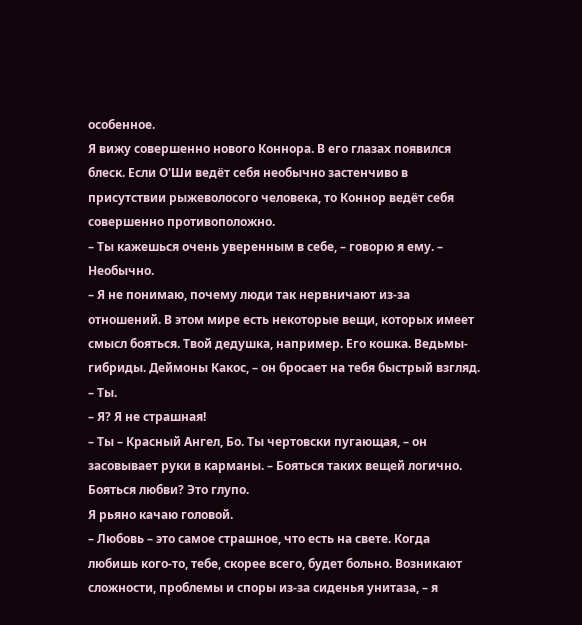особенное.
Я вижу совершенно нового Коннора. В его глазах появился блеск. Если О'Ши ведёт себя необычно застенчиво в присутствии рыжеволосого человека, то Коннор ведёт себя совершенно противоположно.
– Ты кажешься очень уверенным в себе, – говорю я ему. – Необычно.
– Я не понимаю, почему люди так нервничают из-за отношений. В этом мире есть некоторые вещи, которых имеет смысл бояться. Твой дедушка, например. Его кошка. Ведьмы-гибриды. Деймоны Какос, – он бросает на тебя быстрый взгляд. – Ты.
– Я? Я не страшная!
– Ты – Красный Ангел, Бо. Ты чертовски пугающая, – он засовывает руки в карманы. – Бояться таких вещей логично. Бояться любви? Это глупо.
Я рьяно качаю головой.
– Любовь – это самое страшное, что есть на свете. Когда любишь кого-то, тебе, скорее всего, будет больно. Возникают сложности, проблемы и споры из-за сиденья унитаза, – я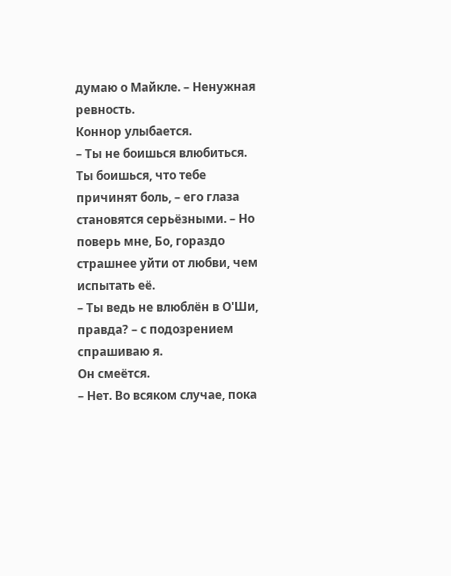думаю о Майкле. – Ненужная ревность.
Коннор улыбается.
– Ты не боишься влюбиться. Ты боишься, что тебе причинят боль, – его глаза становятся серьёзными. – Но поверь мне, Бо, гораздо страшнее уйти от любви, чем испытать её.
– Ты ведь не влюблён в О'Ши, правда? – с подозрением спрашиваю я.
Он смеётся.
– Нет. Во всяком случае, пока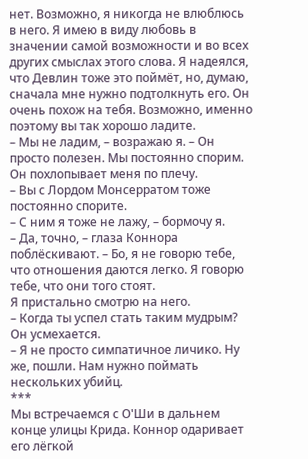нет. Возможно, я никогда не влюблюсь в него. Я имею в виду любовь в значении самой возможности и во всех других смыслах этого слова. Я надеялся, что Девлин тоже это поймёт, но, думаю, сначала мне нужно подтолкнуть его. Он очень похож на тебя. Возможно, именно поэтому вы так хорошо ладите.
– Мы не ладим, – возражаю я. – Он просто полезен. Мы постоянно спорим.
Он похлопывает меня по плечу.
– Вы с Лордом Монсерратом тоже постоянно спорите.
– С ним я тоже не лажу, – бормочу я.
– Да, точно, – глаза Коннора поблёскивают. – Бо, я не говорю тебе, что отношения даются легко. Я говорю тебе, что они того стоят.
Я пристально смотрю на него.
– Когда ты успел стать таким мудрым?
Он усмехается.
– Я не просто симпатичное личико. Ну же, пошли. Нам нужно поймать нескольких убийц.
***
Мы встречаемся с О'Ши в дальнем конце улицы Крида. Коннор одаривает его лёгкой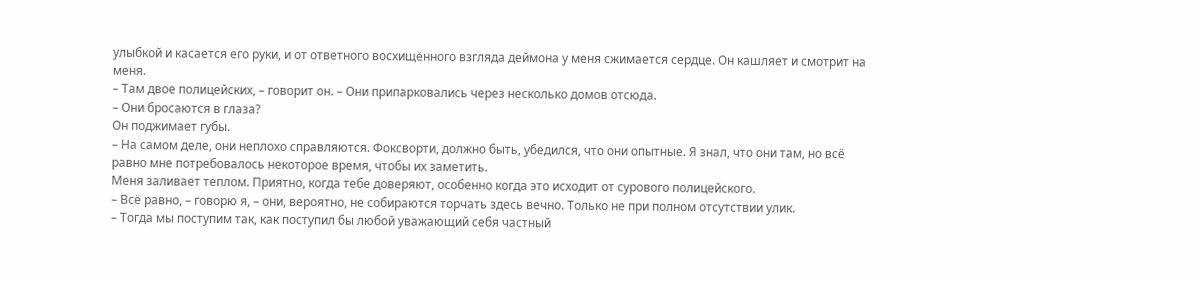улыбкой и касается его руки, и от ответного восхищённого взгляда деймона у меня сжимается сердце. Он кашляет и смотрит на меня.
– Там двое полицейских, – говорит он. – Они припарковались через несколько домов отсюда.
– Они бросаются в глаза?
Он поджимает губы.
– На самом деле, они неплохо справляются. Фоксворти, должно быть, убедился, что они опытные. Я знал, что они там, но всё равно мне потребовалось некоторое время, чтобы их заметить.
Меня заливает теплом. Приятно, когда тебе доверяют, особенно когда это исходит от сурового полицейского.
– Всё равно, – говорю я, – они, вероятно, не собираются торчать здесь вечно. Только не при полном отсутствии улик.
– Тогда мы поступим так, как поступил бы любой уважающий себя частный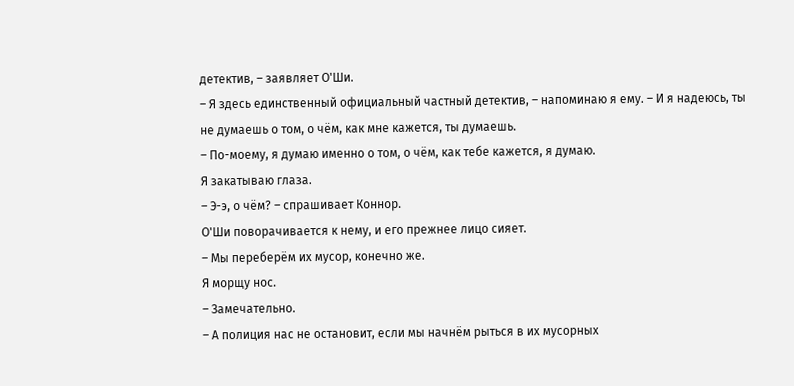детектив, – заявляет О'Ши.
– Я здесь единственный официальный частный детектив, – напоминаю я ему. – И я надеюсь, ты не думаешь о том, о чём, как мне кажется, ты думаешь.
– По-моему, я думаю именно о том, о чём, как тебе кажется, я думаю.
Я закатываю глаза.
– Э-э, о чём? – спрашивает Коннор.
О'Ши поворачивается к нему, и его прежнее лицо сияет.
– Мы переберём их мусор, конечно же.
Я морщу нос.
– Замечательно.
– А полиция нас не остановит, если мы начнём рыться в их мусорных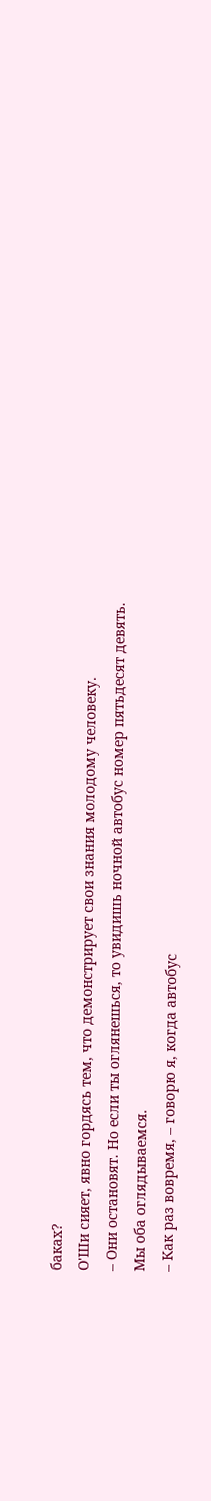баках?
О'Ши сияет, явно гордясь тем, что демонстрирует свои знания молодому человеку.
– Они остановят. Но если ты оглянешься, то увидишь ночной автобус номер пятьдесят девять.
Мы оба оглядываемся.
– Как раз вовремя, – говорю я, когда автобус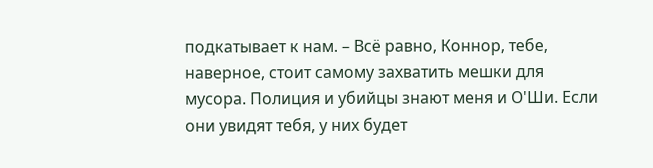подкатывает к нам. – Всё равно, Коннор, тебе, наверное, стоит самому захватить мешки для мусора. Полиция и убийцы знают меня и О'Ши. Если они увидят тебя, у них будет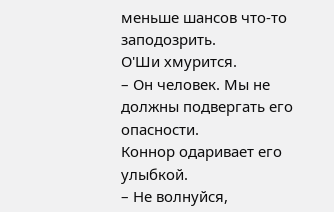меньше шансов что-то заподозрить.
О'Ши хмурится.
– Он человек. Мы не должны подвергать его опасности.
Коннор одаривает его улыбкой.
– Не волнуйся,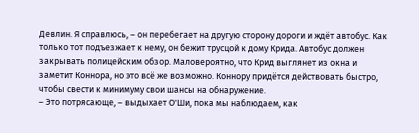Девлин. Я справлюсь, – он перебегает на другую сторону дороги и ждёт автобус. Как только тот подъезжает к нему, он бежит трусцой к дому Крида. Автобус должен закрывать полицейским обзор. Маловероятно, что Крид выглянет из окна и заметит Коннора, но это всё же возможно. Коннору придётся действовать быстро, чтобы свести к минимуму свои шансы на обнаружение.
– Это потрясающе, – выдыхает О'Ши, пока мы наблюдаем, как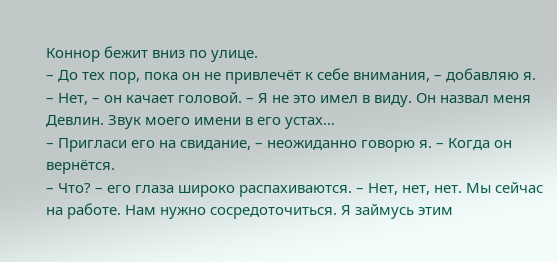Коннор бежит вниз по улице.
– До тех пор, пока он не привлечёт к себе внимания, – добавляю я.
– Нет, – он качает головой. – Я не это имел в виду. Он назвал меня Девлин. Звук моего имени в его устах…
– Пригласи его на свидание, – неожиданно говорю я. – Когда он вернётся.
– Что? – его глаза широко распахиваются. – Нет, нет, нет. Мы сейчас на работе. Нам нужно сосредоточиться. Я займусь этим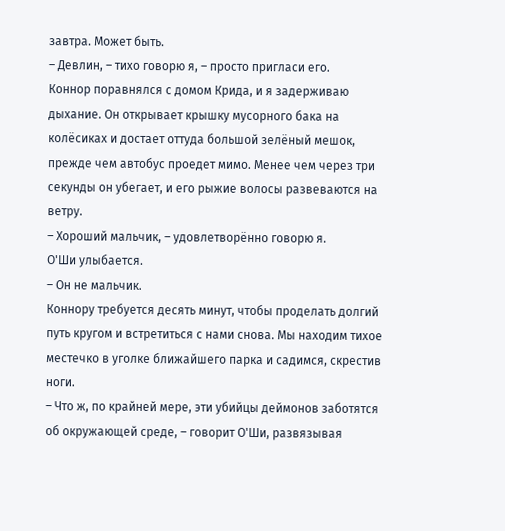завтра. Может быть.
– Девлин, – тихо говорю я, – просто пригласи его.
Коннор поравнялся с домом Крида, и я задерживаю дыхание. Он открывает крышку мусорного бака на колёсиках и достает оттуда большой зелёный мешок, прежде чем автобус проедет мимо. Менее чем через три секунды он убегает, и его рыжие волосы развеваются на ветру.
– Хороший мальчик, – удовлетворённо говорю я.
О'Ши улыбается.
– Он не мальчик.
Коннору требуется десять минут, чтобы проделать долгий путь кругом и встретиться с нами снова. Мы находим тихое местечко в уголке ближайшего парка и садимся, скрестив ноги.
– Что ж, по крайней мере, эти убийцы деймонов заботятся об окружающей среде, – говорит О'Ши, развязывая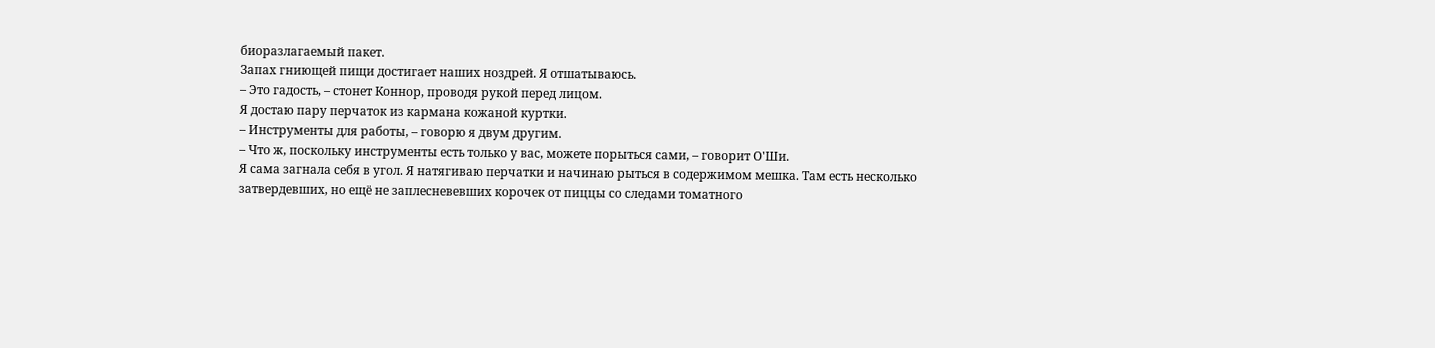биоразлагаемый пакет.
Запах гниющей пищи достигает наших ноздрей. Я отшатываюсь.
– Это гадость, – стонет Коннор, проводя рукой перед лицом.
Я достаю пару перчаток из кармана кожаной куртки.
– Инструменты для работы, – говорю я двум другим.
– Что ж, поскольку инструменты есть только у вас, можете порыться сами, – говорит О'Ши.
Я сама загнала себя в угол. Я натягиваю перчатки и начинаю рыться в содержимом мешка. Там есть несколько затвердевших, но ещё не заплесневевших корочек от пиццы со следами томатного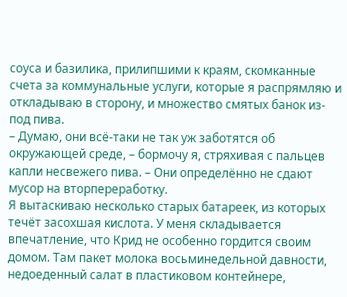соуса и базилика, прилипшими к краям, скомканные счета за коммунальные услуги, которые я распрямляю и откладываю в сторону, и множество смятых банок из-под пива.
– Думаю, они всё-таки не так уж заботятся об окружающей среде, – бормочу я, стряхивая с пальцев капли несвежего пива. – Они определённо не сдают мусор на вторпереработку.
Я вытаскиваю несколько старых батареек, из которых течёт засохшая кислота. У меня складывается впечатление, что Крид не особенно гордится своим домом. Там пакет молока восьминедельной давности, недоеденный салат в пластиковом контейнере,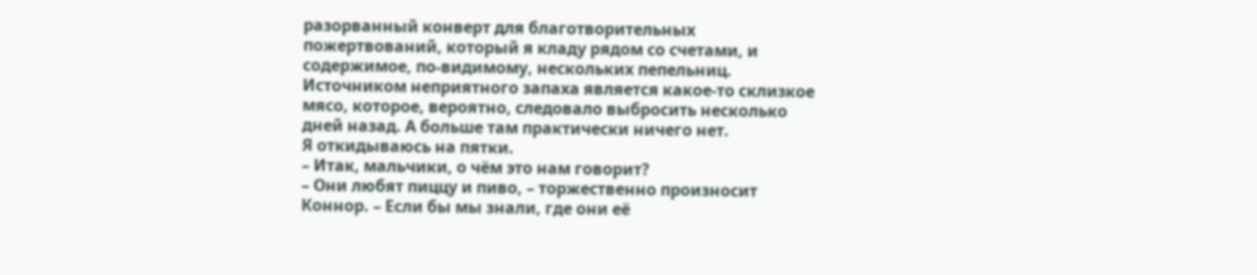разорванный конверт для благотворительных пожертвований, который я кладу рядом со счетами, и содержимое, по-видимому, нескольких пепельниц. Источником неприятного запаха является какое-то склизкое мясо, которое, вероятно, следовало выбросить несколько дней назад. А больше там практически ничего нет.
Я откидываюсь на пятки.
– Итак, мальчики, о чём это нам говорит?
– Они любят пиццу и пиво, – торжественно произносит Коннор. – Если бы мы знали, где они её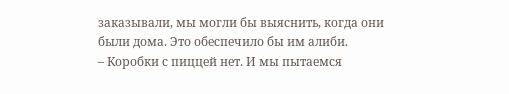заказывали, мы могли бы выяснить, когда они были дома. Это обеспечило бы им алиби.
– Коробки с пиццей нет. И мы пытаемся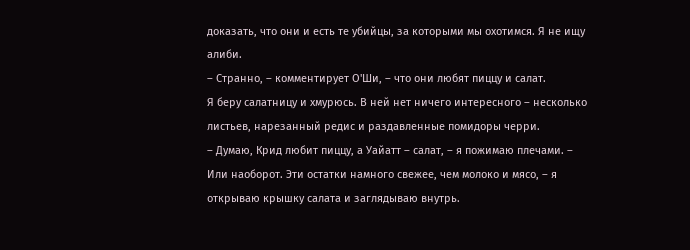доказать, что они и есть те убийцы, за которыми мы охотимся. Я не ищу алиби.
– Странно, – комментирует О'Ши, – что они любят пиццу и салат.
Я беру салатницу и хмурюсь. В ней нет ничего интересного – несколько листьев, нарезанный редис и раздавленные помидоры черри.
– Думаю, Крид любит пиццу, а Уайатт – салат, – я пожимаю плечами. – Или наоборот. Эти остатки намного свежее, чем молоко и мясо, – я открываю крышку салата и заглядываю внутрь.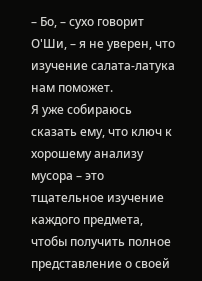– Бо, – сухо говорит О'Ши, – я не уверен, что изучение салата-латука нам поможет.
Я уже собираюсь сказать ему, что ключ к хорошему анализу мусора – это тщательное изучение каждого предмета, чтобы получить полное представление о своей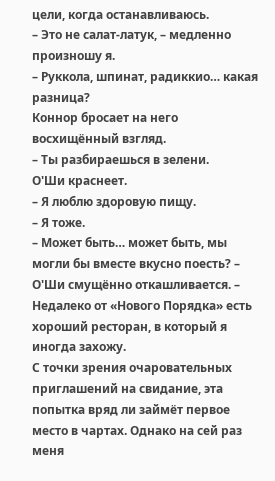цели, когда останавливаюсь.
– Это не салат-латук, – медленно произношу я.
– Руккола, шпинат, радиккио… какая разница?
Коннор бросает на него восхищённый взгляд.
– Ты разбираешься в зелени.
О'Ши краснеет.
– Я люблю здоровую пищу.
– Я тоже.
– Может быть… может быть, мы могли бы вместе вкусно поесть? – О'Ши смущённо откашливается. – Недалеко от «Нового Порядка» есть хороший ресторан, в который я иногда захожу.
С точки зрения очаровательных приглашений на свидание, эта попытка вряд ли займёт первое место в чартах. Однако на сей раз меня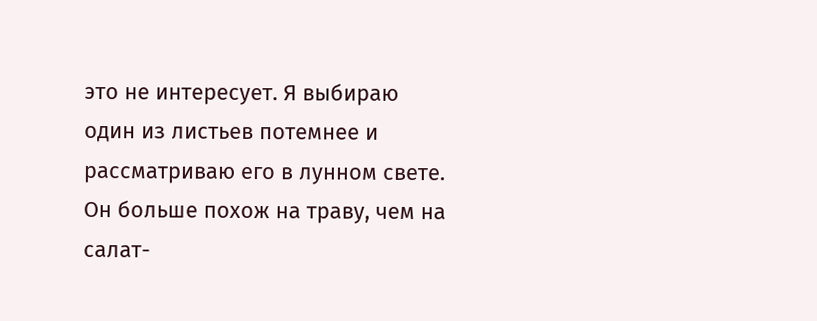это не интересует. Я выбираю один из листьев потемнее и рассматриваю его в лунном свете. Он больше похож на траву, чем на салат-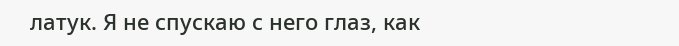латук. Я не спускаю с него глаз, как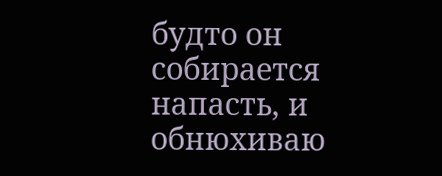будто он собирается напасть, и обнюхиваю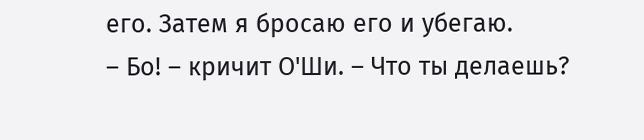его. Затем я бросаю его и убегаю.
– Бо! – кричит О'Ши. – Что ты делаешь?